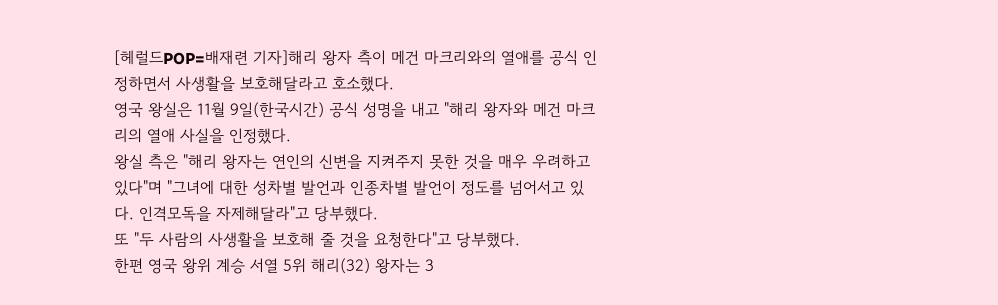[헤럴드POP=배재련 기자]해리 왕자 측이 메건 마크리와의 열애를 공식 인정하면서 사생활을 보호해달라고 호소했다.
영국 왕실은 11월 9일(한국시간) 공식 성명을 내고 "해리 왕자와 메건 마크리의 열애 사실을 인정했다.
왕실 측은 "해리 왕자는 연인의 신변을 지켜주지 못한 것을 매우 우려하고 있다"며 "그녀에 대한 성차별 발언과 인종차별 발언이 정도를 넘어서고 있다. 인격모독을 자제해달라"고 당부했다.
또 "두 사람의 사생활을 보호해 줄 것을 요청한다"고 당부했다.
한편 영국 왕위 계승 서열 5위 해리(32) 왕자는 3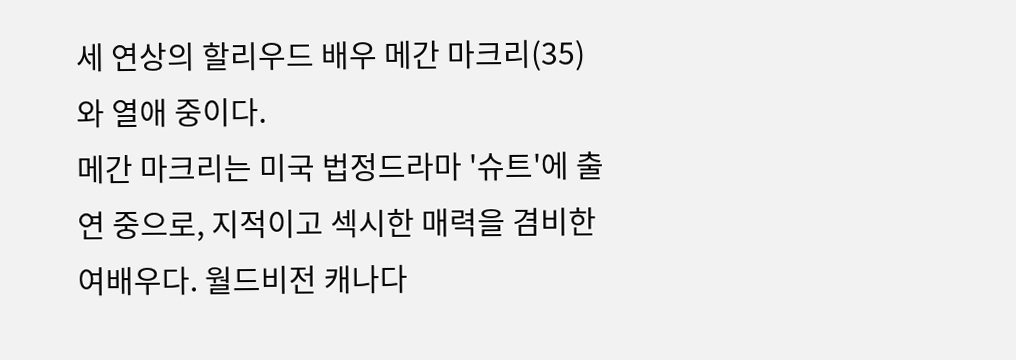세 연상의 할리우드 배우 메간 마크리(35)와 열애 중이다.
메간 마크리는 미국 법정드라마 '슈트'에 출연 중으로, 지적이고 섹시한 매력을 겸비한 여배우다. 월드비전 캐나다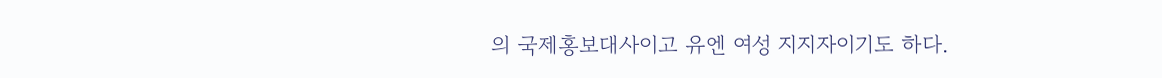의 국제홍보대사이고 유엔 여성 지지자이기도 하다.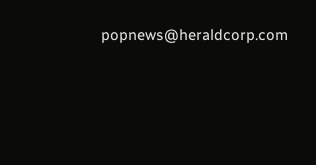popnews@heraldcorp.com